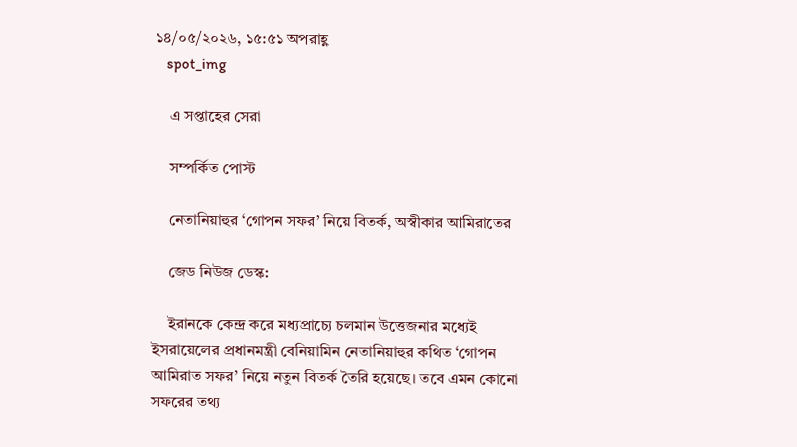১৪/০৫/২০২৬, ১৫:৫১ অপরাহ্ণ
    spot_img

    এ সপ্তাহের সেরা

    সম্পর্কিত পোস্ট

    নেতানিয়াহুর ‘গোপন সফর’ নিয়ে বিতর্ক, অস্বীকার আমিরাতের

    জেড নিউজ ডেস্ক:

    ইরানকে কেন্দ্র করে মধ্যপ্রাচ্যে চলমান উত্তেজনার মধ্যেই ইসরায়েলের প্রধানমন্ত্রী বেনিয়ামিন নেতানিয়াহুর কথিত ‘গোপন আমিরাত সফর’ নিয়ে নতুন বিতর্ক তৈরি হয়েছে। তবে এমন কোনো সফরের তথ্য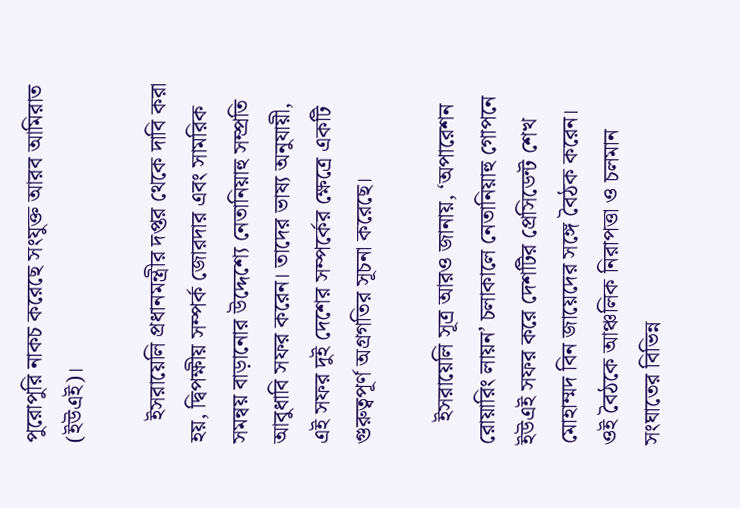পুরোপুরি নাকচ করেছে সংযুক্ত আরব আমিরাত (ইউএই)।

    ইসরায়েলি প্রধানমন্ত্রীর দপ্তর থেকে দাবি করা হয়, দ্বিপক্ষীয় সম্পর্ক জোরদার এবং সামরিক সমন্বয় বাড়ানোর উদ্দেশ্যে নেতানিয়াহু সম্প্রতি আবুধাবি সফর করেন। তাদের ভাষ্য অনুযায়ী, এই সফর দুই দেশের সম্পর্কের ক্ষেত্রে একটি গুরুত্বপূর্ণ অগ্রগতির সূচনা করেছে।

    ইসরায়েলি সূত্র আরও জানায়, ‘অপারেশন রোয়ারিং লায়ন’ চলাকালে নেতানিয়াহু গোপনে ইউএই সফর করে দেশটির প্রেসিডেন্ট শেখ মোহাম্মদ বিন জায়েদের সঙ্গে বৈঠক করেন। ওই বৈঠকে আঞ্চলিক নিরাপত্তা ও চলমান সংঘাতের বিভিন্ন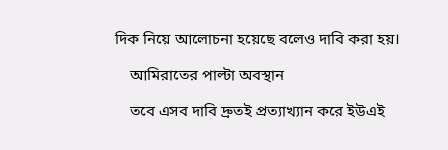দিক নিয়ে আলোচনা হয়েছে বলেও দাবি করা হয়।

    আমিরাতের পাল্টা অবস্থান

    তবে এসব দাবি দ্রুতই প্রত্যাখ্যান করে ইউএই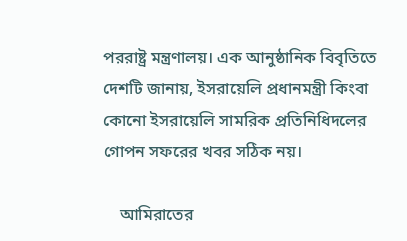পররাষ্ট্র মন্ত্রণালয়। এক আনুষ্ঠানিক বিবৃতিতে দেশটি জানায়, ইসরায়েলি প্রধানমন্ত্রী কিংবা কোনো ইসরায়েলি সামরিক প্রতিনিধিদলের গোপন সফরের খবর সঠিক নয়।

    আমিরাতের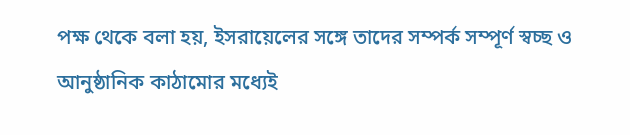পক্ষ থেকে বলা হয়, ইসরায়েলের সঙ্গে তাদের সম্পর্ক সম্পূর্ণ স্বচ্ছ ও আনুষ্ঠানিক কাঠামোর মধ্যেই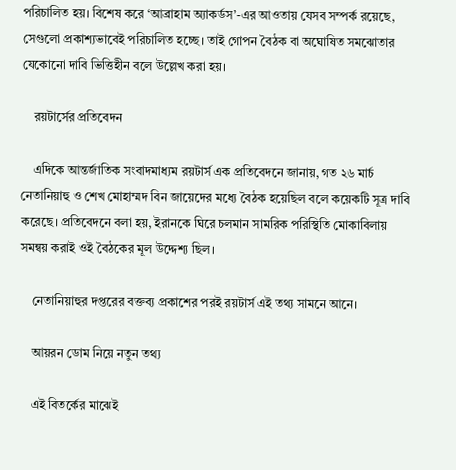পরিচালিত হয়। বিশেষ করে ‘আব্রাহাম অ্যাকর্ডস’-এর আওতায় যেসব সম্পর্ক রয়েছে, সেগুলো প্রকাশ্যভাবেই পরিচালিত হচ্ছে। তাই গোপন বৈঠক বা অঘোষিত সমঝোতার যেকোনো দাবি ভিত্তিহীন বলে উল্লেখ করা হয়।

    রয়টার্সের প্রতিবেদন

    এদিকে আন্তর্জাতিক সংবাদমাধ্যম রয়টার্স এক প্রতিবেদনে জানায়, গত ২৬ মার্চ নেতানিয়াহু ও শেখ মোহাম্মদ বিন জায়েদের মধ্যে বৈঠক হয়েছিল বলে কয়েকটি সূত্র দাবি করেছে। প্রতিবেদনে বলা হয়, ইরানকে ঘিরে চলমান সামরিক পরিস্থিতি মোকাবিলায় সমন্বয় করাই ওই বৈঠকের মূল উদ্দেশ্য ছিল।

    নেতানিয়াহুর দপ্তরের বক্তব্য প্রকাশের পরই রয়টার্স এই তথ্য সামনে আনে।

    আয়রন ডোম নিয়ে নতুন তথ্য

    এই বিতর্কের মাঝেই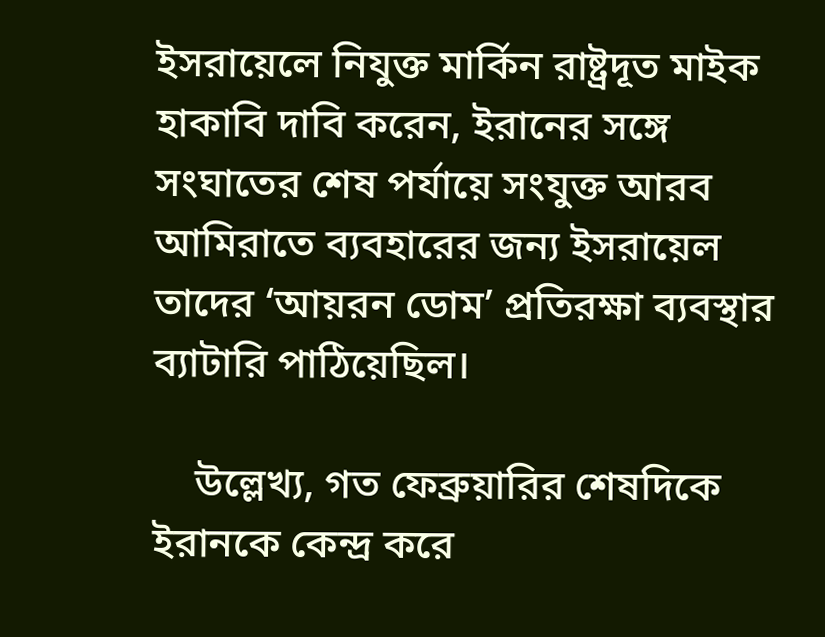ইসরায়েলে নিযুক্ত মার্কিন রাষ্ট্রদূত মাইক হাকাবি দাবি করেন, ইরানের সঙ্গে সংঘাতের শেষ পর্যায়ে সংযুক্ত আরব আমিরাতে ব্যবহারের জন্য ইসরায়েল তাদের ‘আয়রন ডোম’ প্রতিরক্ষা ব্যবস্থার ব্যাটারি পাঠিয়েছিল।

    উল্লেখ্য, গত ফেব্রুয়ারির শেষদিকে ইরানকে কেন্দ্র করে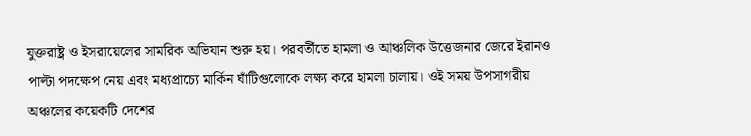যুক্তরাষ্ট্র ও ইসরায়েলের সামরিক অভিযান শুরু হয়। পরবর্তীতে হামলা ও আঞ্চলিক উত্তেজনার জেরে ইরানও পাল্টা পদক্ষেপ নেয় এবং মধ্যপ্রাচ্যে মার্কিন ঘাঁটিগুলোকে লক্ষ্য করে হামলা চালায়। ওই সময় উপসাগরীয় অঞ্চলের কয়েকটি দেশের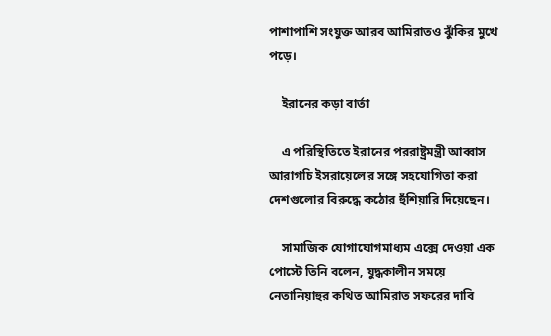পাশাপাশি সংযুক্ত আরব আমিরাতও ঝুঁকির মুখে পড়ে।

    ইরানের কড়া বার্তা

    এ পরিস্থিতিতে ইরানের পররাষ্ট্রমন্ত্রী আব্বাস আরাগচি ইসরায়েলের সঙ্গে সহযোগিতা করা দেশগুলোর বিরুদ্ধে কঠোর হুঁশিয়ারি দিয়েছেন।

    সামাজিক যোগাযোগমাধ্যম এক্সে দেওয়া এক পোস্টে তিনি বলেন, যুদ্ধকালীন সময়ে নেতানিয়াহুর কথিত আমিরাত সফরের দাবি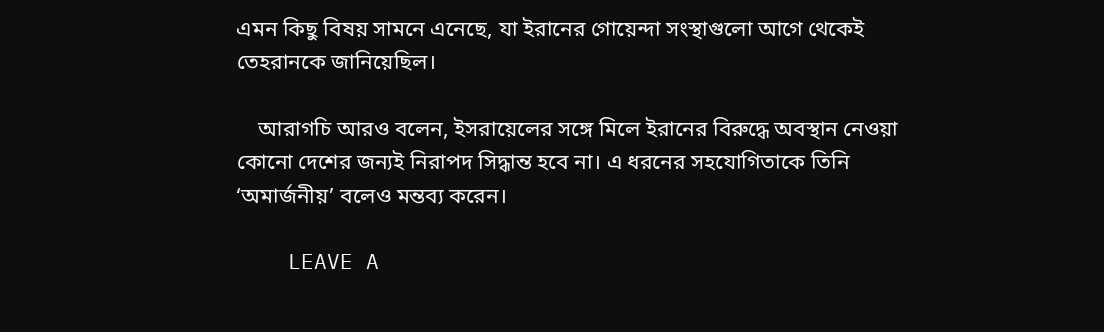এমন কিছু বিষয় সামনে এনেছে, যা ইরানের গোয়েন্দা সংস্থাগুলো আগে থেকেই তেহরানকে জানিয়েছিল।

    আরাগচি আরও বলেন, ইসরায়েলের সঙ্গে মিলে ইরানের বিরুদ্ধে অবস্থান নেওয়া কোনো দেশের জন্যই নিরাপদ সিদ্ধান্ত হবে না। এ ধরনের সহযোগিতাকে তিনি ‘অমার্জনীয়’ বলেও মন্তব্য করেন।

    LEAVE A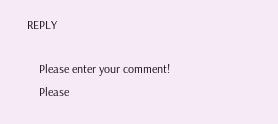REPLY

    Please enter your comment!
    Please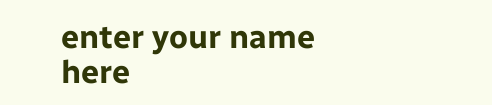enter your name here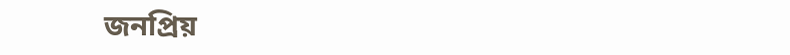জনপ্রিয়